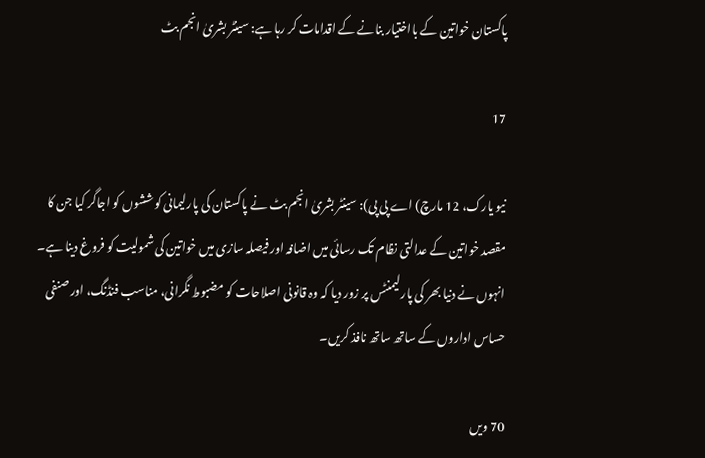پاکستان خواتین کے بااختیار بنانے کے اقدامات کر رہا ہے: سینٹر بشریٰ انجم بٹ

17

نیو یارک، 12 مارچ) اے پی پی): سینٹر بشریٰ انجم بٹ نے پاکستان کی پارلیمانی کوششوں کو اجاگر کیا جن کا مقصد خواتین کے عدالتی نظام تک رسائی میں اضافہ اور فیصلہ سازی میں خواتین کی شمولیت کو فروغ دینا ہے۔ انہوں نے دنیا بھر کی پارلیمنٹس پر زور دیا کہ وہ قانونی اصلاحات کو مضبوط نگرانی، مناسب فنڈنگ، اور صنفی حساس اداروں کے ساتھ ساتھ نافذ کریں۔

70 ویں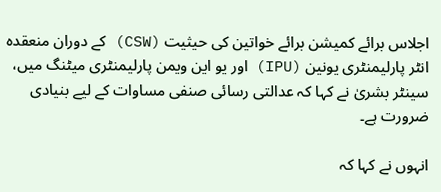اجلاس برائے کمیشن برائے خواتین کی حیثیت (CSW) کے دوران منعقدہ انٹر پارلیمنٹری یونین (IPU) اور یو این ویمن پارلیمنٹری میٹنگ میں، سینٹر بشریٰ نے کہا کہ عدالتی رسائی صنفی مساوات کے لیے بنیادی ضرورت ہے۔

انہوں نے کہا کہ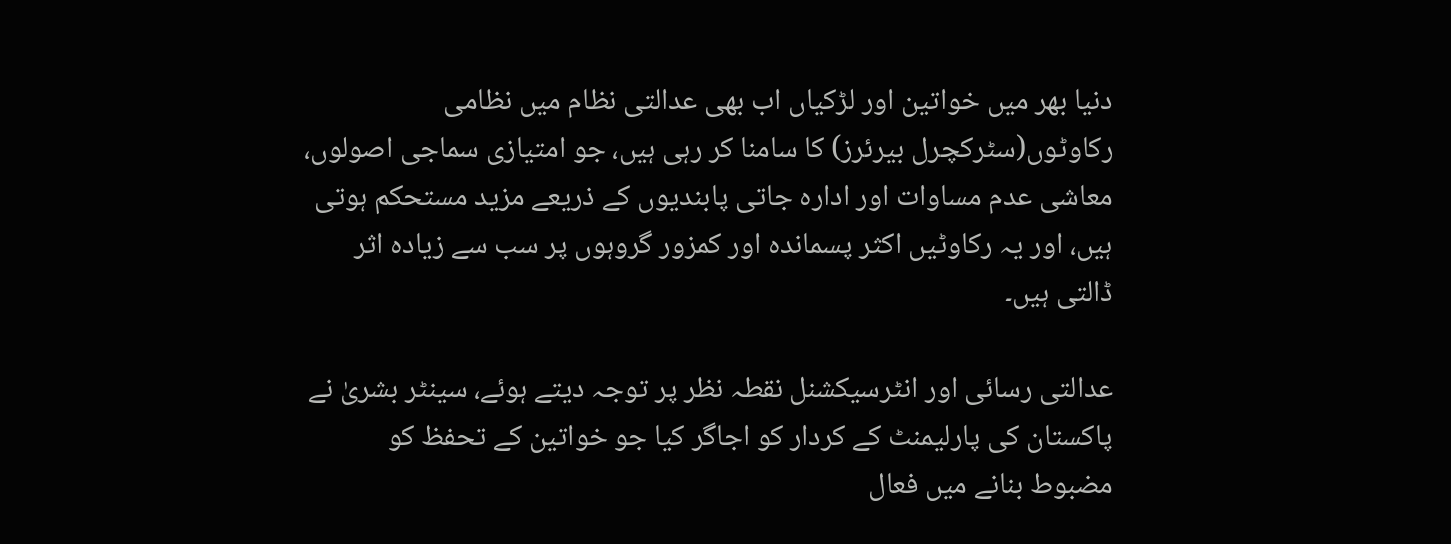دنیا بھر میں خواتین اور لڑکیاں اب بھی عدالتی نظام میں نظامی رکاوٹوں(سٹرکچرل بیرئرز) کا سامنا کر رہی ہیں، جو امتیازی سماجی اصولوں، معاشی عدم مساوات اور ادارہ جاتی پابندیوں کے ذریعے مزید مستحکم ہوتی ہیں، اور یہ رکاوٹیں اکثر پسماندہ اور کمزور گروہوں پر سب سے زیادہ اثر ڈالتی ہیں۔

عدالتی رسائی اور انٹرسیکشنل نقطہ نظر پر توجہ دیتے ہوئے، سینٹر بشریٰ نے پاکستان کی پارلیمنٹ کے کردار کو اجاگر کیا جو خواتین کے تحفظ کو مضبوط بنانے میں فعال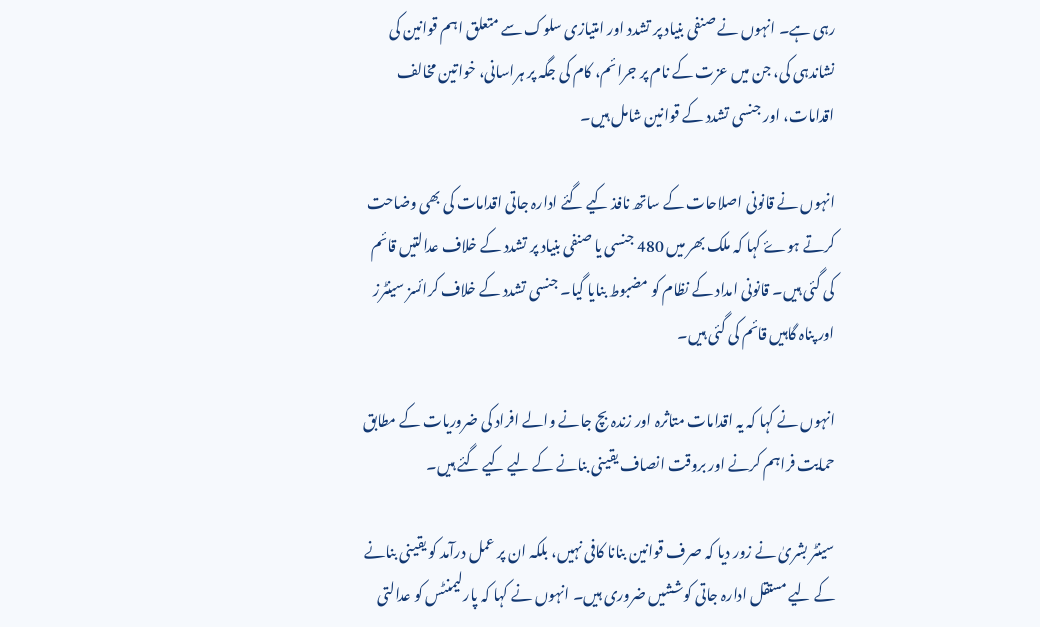رہی ہے۔ انہوں نے صنفی بنیاد پر تشدد اور امتیازی سلوک سے متعلق اہم قوانین کی نشاندہی کی، جن میں عزت کے نام پر جرائم، کام کی جگہ پر ہراسانی، خواتین مخالف اقدامات، اور جنسی تشدد کے قوانین شامل ہیں۔

انہوں نے قانونی اصلاحات کے ساتھ نافذ کیے گئے ادارہ جاتی اقدامات کی بھی وضاحت کرتے ہوۓ کہا کہ ملک بھر میں 480 جنسی یا صنفی بنیاد پر تشدد کے خلاف عدالتیں قائم کی گئی ہیں۔ قانونی امداد کے نظام کو مضبوط بنایا گیا۔ جنسی تشدد کے خلاف کرائسز سینٹرز اور پناہ گاہیں قائم کی گئی ہیں۔

انہوں نے کہا کہ یہ اقدامات متاثرہ اور زندہ بچ جانے والے افراد کی ضروریات کے مطابق حمایت فراہم کرنے اور بروقت انصاف یقینی بنانے کے لیے کیے گئے ہیں۔

سینٹر بشریٰ نے زور دیا کہ صرف قوانین بنانا کافی نہیں، بلکہ ان پر عمل درآمد کو یقینی بنانے کے لیے مستقل ادارہ جاتی کوششیں ضروری ہیں۔ انہوں نے کہا کہ پارلیمنٹس کو عدالتی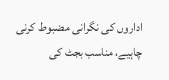اداروں کی نگرانی مضبوط کرنی چاہیے، مناسب بجٹ کی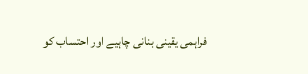فراہمی یقینی بنانی چاہیے اور احتساب کو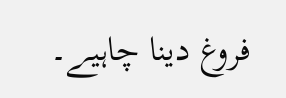فروغ دینا چاہیے۔